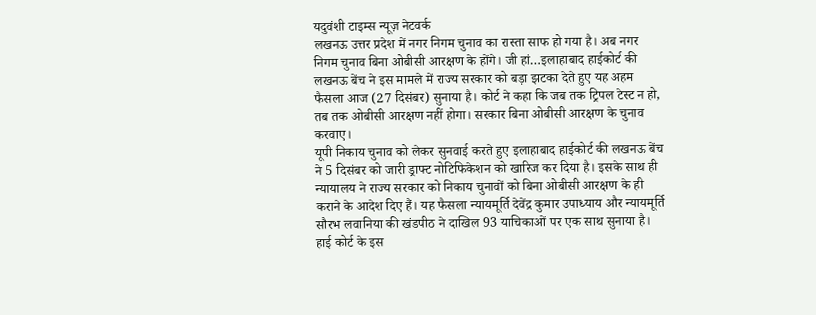यदुवंशी टाइम्स न्यूज़ नेटवर्क
लखनऊ उत्तर प्रदेश में नगर निगम चुनाव का रास्ता साफ हो गया है। अब नगर निगम चुनाव बिना ओबीसी आरक्षण के होंगे। जी हां…इलाहाबाद हाईकोर्ट की लखनऊ बेंच ने इस मामले में राज्य सरकार को बड़ा झटका देते हुए यह अहम फैसला आज (27 दिसंबर) सुनाया है। कोर्ट ने कहा कि जब तक ट्रिपल टेस्ट न हो, तब तक ओबीसी आरक्षण नहीं होगा। सरकार बिना ओबीसी आरक्षण के चुनाव करवाए।
यूपी निकाय चुनाव को लेकर सुनवाई करते हुए इलाहाबाद हाईकोर्ट की लखनऊ बेंच ने 5 दिसंबर को जारी ड्राफ्ट नोटिफिकेशन को खारिज कर दिया है। इसके साथ ही न्यायालय ने राज्य सरकार को निकाय चुनावों को बिना ओबीसी आरक्षण के ही कराने के आदेश दिए हैं। यह फैसला न्यायमूर्ति देवेंद्र कुमार उपाध्याय और न्यायमूर्ति सौरभ लवानिया की खंडपीठ ने दाखिल 93 याचिकाओं पर एक साथ सुनाया है।
हाई कोर्ट के इस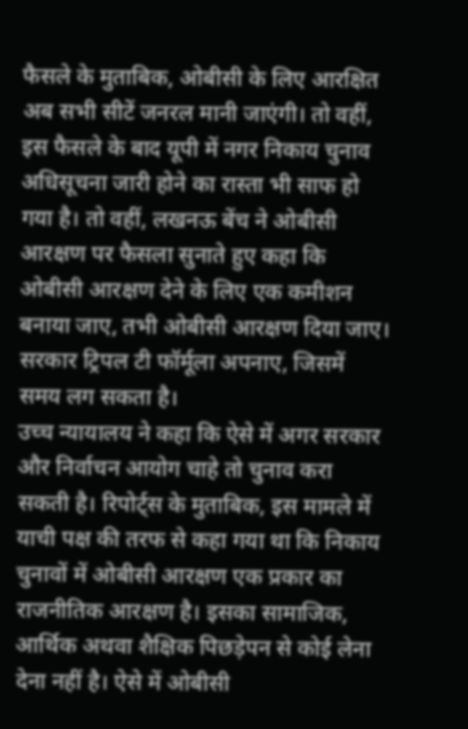फैसले के मुताबिक, ओबीसी के लिए आरक्षित अब सभी सीटें जनरल मानी जाएंगी। तो वहीं, इस फैसले के बाद यूपी में नगर निकाय चुनाव अधिसूचना जारी होने का रास्ता भी साफ हो गया है। तो वहीं, लखनऊ बेंच ने ओबीसी आरक्षण पर फैसला सुनाते हुए कहा कि ओबीसी आरक्षण देने के लिए एक कमीशन बनाया जाए, तभी ओबीसी आरक्षण दिया जाए। सरकार ट्रिपल टी फॉर्मूला अपनाए, जिसमें समय लग सकता है।
उच्च न्यायालय ने कहा कि ऐसे में अगर सरकार और निर्वाचन आयोग चाहे तो चुनाव करा सकती है। रिपोर्ट्स के मुताबिक, इस मामले में याची पक्ष की तरफ से कहा गया था कि निकाय चुनावों में ओबीसी आरक्षण एक प्रकार का राजनीतिक आरक्षण है। इसका सामाजिक, आर्थिक अथवा शैक्षिक पिछड़ेपन से कोई लेना देना नहीं है। ऐसे में ओबीसी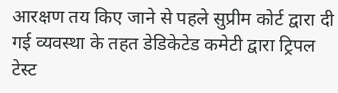आरक्षण तय किए जाने से पहले सुप्रीम कोर्ट द्वारा दी गई व्यवस्था के तहत डेडिकेटेड कमेटी द्वारा ट्रिपल टेस्ट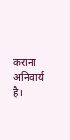कराना अनिवार्य है।